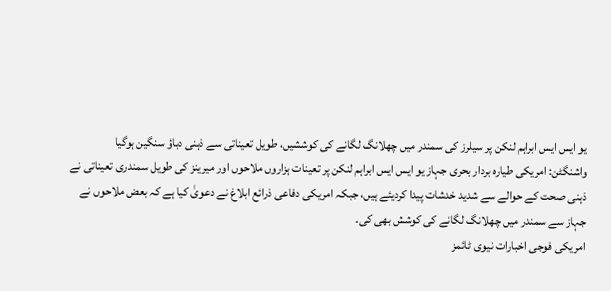یو ایس ایس ابراہم لنکن پر سیلرز کی سمندر میں چھلانگ لگانے کی کوششیں، طویل تعیناتی سے ذہنی دباؤ سنگین ہوگیا
واشنگٹن: امریکی طیارہ بردار بحری جہاز یو ایس ایس ابراہم لنکن پر تعینات ہزاروں ملاحوں اور میرینز کی طویل سمندری تعیناتی نے ذہنی صحت کے حوالے سے شدید خدشات پیدا کردیئے ہیں، جبکہ امریکی دفاعی ذرائع ابلاغ نے دعویٰ کیا ہے کہ بعض ملاحوں نے جہاز سے سمندر میں چھلانگ لگانے کی کوشش بھی کی۔
امریکی فوجی اخبارات نیوی ٹائمز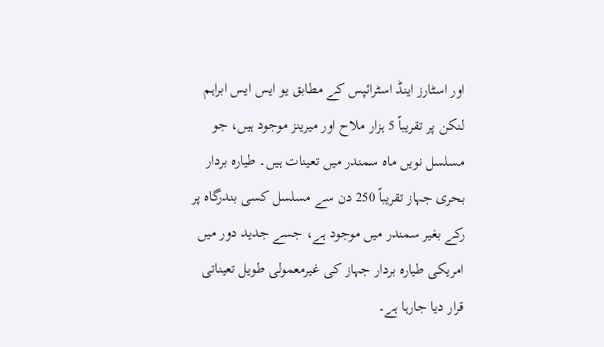اور اسٹارز اینڈ اسٹرائپس کے مطابق یو ایس ایس ابراہم لنکن پر تقریباً 5 ہزار ملاح اور میرینز موجود ہیں، جو مسلسل نویں ماہ سمندر میں تعینات ہیں۔ طیارہ بردار بحری جہاز تقریباً 250 دن سے مسلسل کسی بندرگاہ پر رکے بغیر سمندر میں موجود ہے، جسے جدید دور میں امریکی طیارہ بردار جہاز کی غیرمعمولی طویل تعیناتی قرار دیا جارہا ہے۔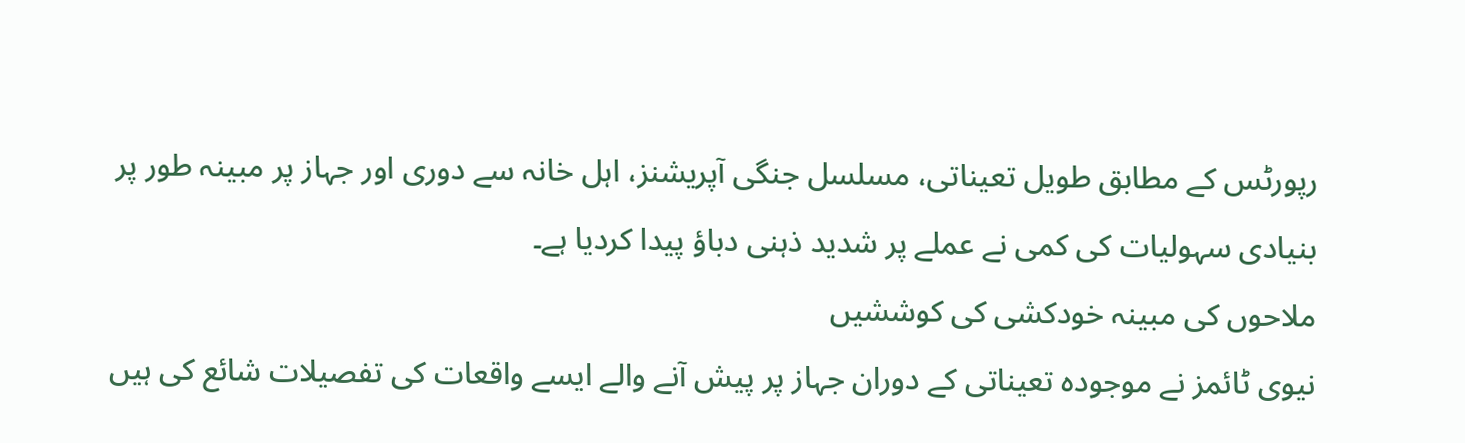رپورٹس کے مطابق طویل تعیناتی، مسلسل جنگی آپریشنز، اہل خانہ سے دوری اور جہاز پر مبینہ طور پر بنیادی سہولیات کی کمی نے عملے پر شدید ذہنی دباؤ پیدا کردیا ہے۔
ملاحوں کی مبینہ خودکشی کی کوششیں
نیوی ٹائمز نے موجودہ تعیناتی کے دوران جہاز پر پیش آنے والے ایسے واقعات کی تفصیلات شائع کی ہیں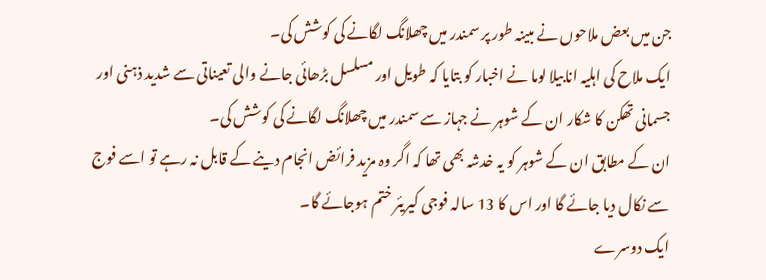جن میں بعض ملاحوں نے مبینہ طور پر سمندر میں چھلانگ لگانے کی کوشش کی۔
ایک ملاح کی اہلیہ انابیلا لوما نے اخبار کو بتایا کہ طویل اور مسلسل بڑھائی جانے والی تعیناتی سے شدید ذہنی اور جسمانی تھکن کا شکار ان کے شوہر نے جہاز سے سمندر میں چھلانگ لگانے کی کوشش کی۔
ان کے مطابق ان کے شوہر کو یہ خدشہ بھی تھا کہ اگر وہ مزید فرائض انجام دینے کے قابل نہ رہے تو اسے فوج سے نکال دیا جائے گا اور اس کا 13 سالہ فوجی کیریئر ختم ہوجائے گا۔
ایک دوسرے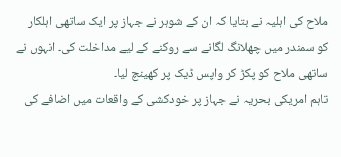ملاح کی اہلیہ نے بتایا کہ ان کے شوہر نے جہاز پر ایک ساتھی اہلکار کو سمندر میں چھلانگ لگانے سے روکنے کے لیے مداخلت کی۔ انہوں نے ساتھی ملاح کو پکڑ کر واپس ڈیک پر کھینچ لیا۔
تاہم امریکی بحریہ نے جہاز پر خودکشی کے واقعات میں اضافے کی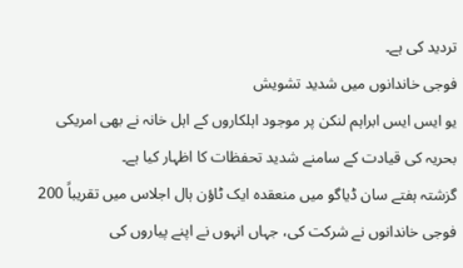تردید کی ہے۔
فوجی خاندانوں میں شدید تشویش
یو ایس ایس ابراہم لنکن پر موجود اہلکاروں کے اہل خانہ نے بھی امریکی بحریہ کی قیادت کے سامنے شدید تحفظات کا اظہار کیا ہے۔
گزشتہ ہفتے سان ڈیاگو میں منعقدہ ایک ٹاؤن ہال اجلاس میں تقریباً 200 فوجی خاندانوں نے شرکت کی، جہاں انہوں نے اپنے پیاروں کی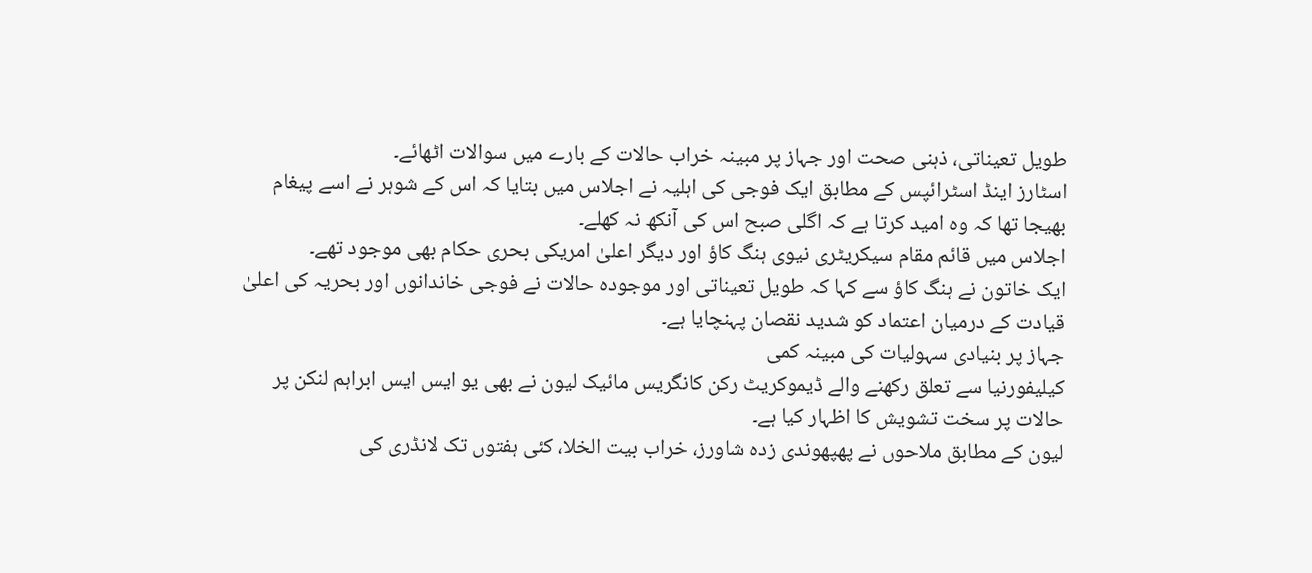طویل تعیناتی، ذہنی صحت اور جہاز پر مبینہ خراب حالات کے بارے میں سوالات اٹھائے۔
اسٹارز اینڈ اسٹرائپس کے مطابق ایک فوجی کی اہلیہ نے اجلاس میں بتایا کہ اس کے شوہر نے اسے پیغام بھیجا تھا کہ وہ امید کرتا ہے کہ اگلی صبح اس کی آنکھ نہ کھلے۔
اجلاس میں قائم مقام سیکریٹری نیوی ہنگ کاؤ اور دیگر اعلیٰ امریکی بحری حکام بھی موجود تھے۔
ایک خاتون نے ہنگ کاؤ سے کہا کہ طویل تعیناتی اور موجودہ حالات نے فوجی خاندانوں اور بحریہ کی اعلیٰ قیادت کے درمیان اعتماد کو شدید نقصان پہنچایا ہے۔
جہاز پر بنیادی سہولیات کی مبینہ کمی
کیلیفورنیا سے تعلق رکھنے والے ڈیموکریٹ رکن کانگریس مائیک لیون نے بھی یو ایس ایس ابراہم لنکن پر حالات پر سخت تشویش کا اظہار کیا ہے۔
لیون کے مطابق ملاحوں نے پھپھوندی زدہ شاورز، خراب بیت الخلا، کئی ہفتوں تک لانڈری کی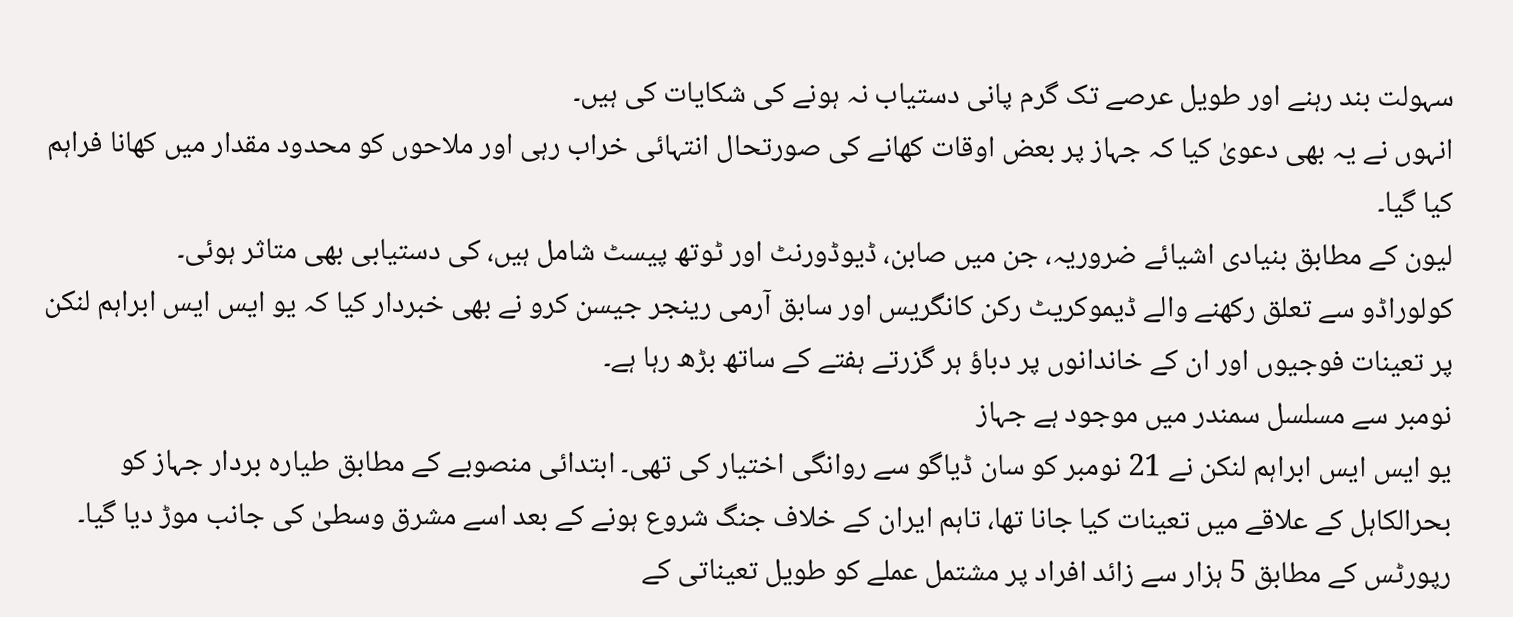سہولت بند رہنے اور طویل عرصے تک گرم پانی دستیاب نہ ہونے کی شکایات کی ہیں۔
انہوں نے یہ بھی دعویٰ کیا کہ جہاز پر بعض اوقات کھانے کی صورتحال انتہائی خراب رہی اور ملاحوں کو محدود مقدار میں کھانا فراہم کیا گیا۔
لیون کے مطابق بنیادی اشیائے ضروریہ، جن میں صابن، ڈیوڈورنٹ اور ٹوتھ پیسٹ شامل ہیں، کی دستیابی بھی متاثر ہوئی۔
کولوراڈو سے تعلق رکھنے والے ڈیموکریٹ رکن کانگریس اور سابق آرمی رینجر جیسن کرو نے بھی خبردار کیا کہ یو ایس ایس ابراہم لنکن پر تعینات فوجیوں اور ان کے خاندانوں پر دباؤ ہر گزرتے ہفتے کے ساتھ بڑھ رہا ہے۔
نومبر سے مسلسل سمندر میں موجود ہے جہاز
یو ایس ایس ابراہم لنکن نے 21 نومبر کو سان ڈیاگو سے روانگی اختیار کی تھی۔ ابتدائی منصوبے کے مطابق طیارہ بردار جہاز کو بحرالکاہل کے علاقے میں تعینات کیا جانا تھا، تاہم ایران کے خلاف جنگ شروع ہونے کے بعد اسے مشرق وسطیٰ کی جانب موڑ دیا گیا۔
رپورٹس کے مطابق 5 ہزار سے زائد افراد پر مشتمل عملے کو طویل تعیناتی کے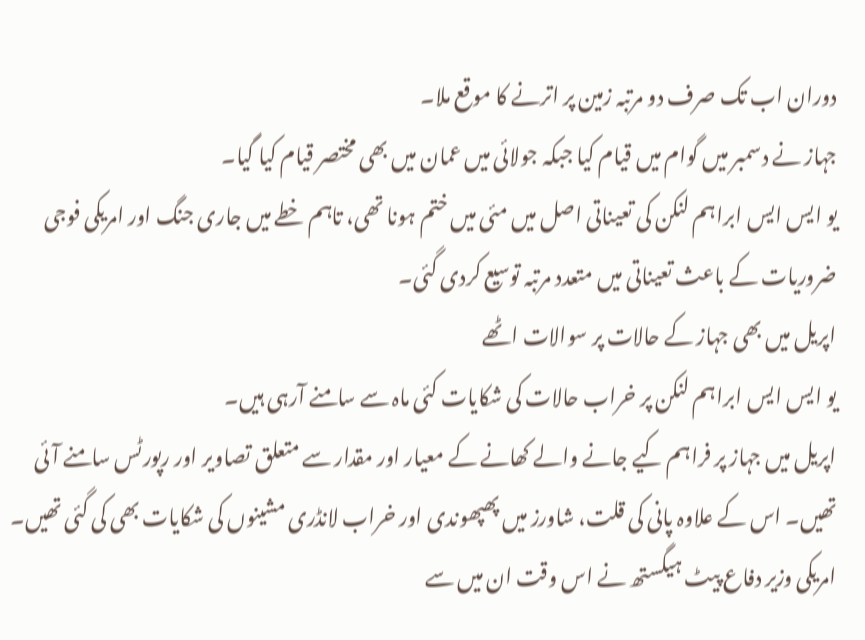دوران اب تک صرف دو مرتبہ زمین پر اترنے کا موقع ملا۔
جہاز نے دسمبر میں گوام میں قیام کیا جبکہ جولائی میں عمان میں بھی مختصر قیام کیا گیا۔
یو ایس ایس ابراہم لنکن کی تعیناتی اصل میں مئی میں ختم ہونا تھی، تاہم خطے میں جاری جنگ اور امریکی فوجی ضروریات کے باعث تعیناتی میں متعدد مرتبہ توسیع کردی گئی۔
اپریل میں بھی جہاز کے حالات پر سوالات اٹھے
یو ایس ایس ابراہم لنکن پر خراب حالات کی شکایات کئی ماہ سے سامنے آرہی ہیں۔
اپریل میں جہاز پر فراہم کیے جانے والے کھانے کے معیار اور مقدار سے متعلق تصاویر اور رپورٹس سامنے آئی تھیں۔ اس کے علاوہ پانی کی قلت، شاورز میں پھپھوندی اور خراب لانڈری مشینوں کی شکایات بھی کی گئی تھیں۔
امریکی وزیر دفاع پیٹ ہیگستھ نے اس وقت ان میں سے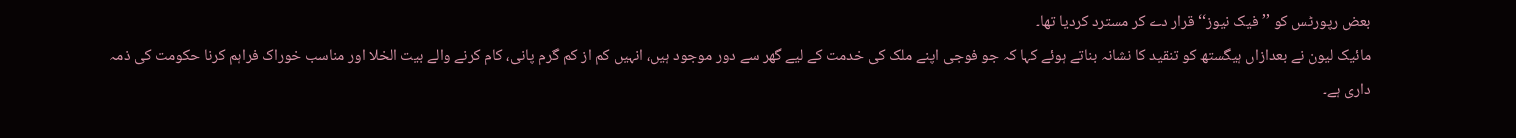بعض رپورٹس کو ’’فیک نیوز‘‘ قرار دے کر مسترد کردیا تھا۔
مائیک لیون نے بعدازاں ہیگستھ کو تنقید کا نشانہ بناتے ہوئے کہا کہ جو فوجی اپنے ملک کی خدمت کے لیے گھر سے دور موجود ہیں، انہیں کم از کم گرم پانی، کام کرنے والے بیت الخلا اور مناسب خوراک فراہم کرنا حکومت کی ذمہ داری ہے۔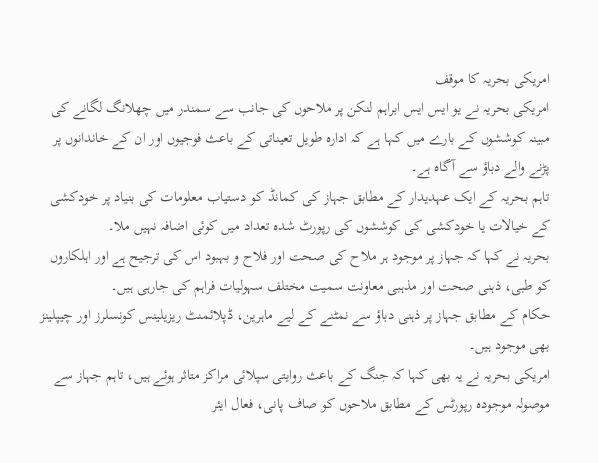امریکی بحریہ کا موقف
امریکی بحریہ نے یو ایس ایس ابراہم لنکن پر ملاحوں کی جانب سے سمندر میں چھلانگ لگانے کی مبینہ کوششوں کے بارے میں کہا ہے کہ ادارہ طویل تعیناتی کے باعث فوجیوں اور ان کے خاندانوں پر پڑنے والے دباؤ سے آگاہ ہے۔
تاہم بحریہ کے ایک عہدیدار کے مطابق جہاز کی کمانڈ کو دستیاب معلومات کی بنیاد پر خودکشی کے خیالات یا خودکشی کی کوششوں کی رپورٹ شدہ تعداد میں کوئی اضافہ نہیں ملا۔
بحریہ نے کہا کہ جہاز پر موجود ہر ملاح کی صحت اور فلاح و بہبود اس کی ترجیح ہے اور اہلکاروں کو طبی، ذہنی صحت اور مذہبی معاونت سمیت مختلف سہولیات فراہم کی جارہی ہیں۔
حکام کے مطابق جہاز پر ذہنی دباؤ سے نمٹنے کے لیے ماہرین، ڈپلائمنٹ ریزیلینس کونسلرز اور چیپلینز بھی موجود ہیں۔
امریکی بحریہ نے یہ بھی کہا کہ جنگ کے باعث روایتی سپلائی مراکز متاثر ہوئے ہیں، تاہم جہاز سے موصولہ موجودہ رپورٹس کے مطابق ملاحوں کو صاف پانی، فعال ایئر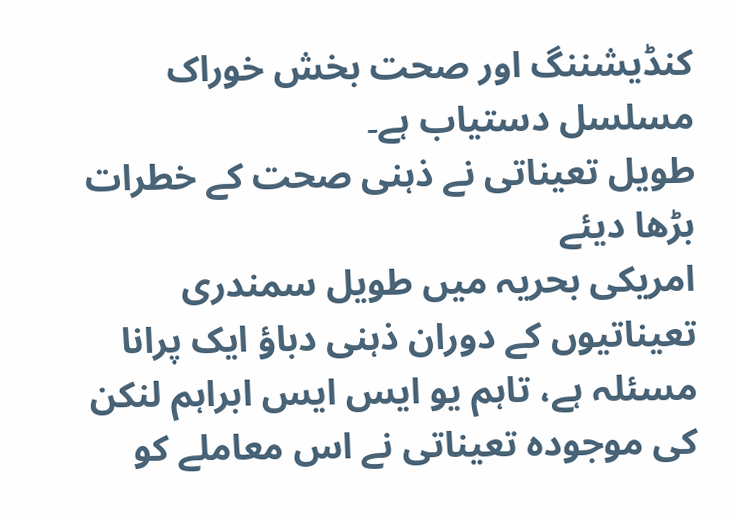کنڈیشننگ اور صحت بخش خوراک مسلسل دستیاب ہے۔
طویل تعیناتی نے ذہنی صحت کے خطرات بڑھا دیئے
امریکی بحریہ میں طویل سمندری تعیناتیوں کے دوران ذہنی دباؤ ایک پرانا مسئلہ ہے، تاہم یو ایس ایس ابراہم لنکن کی موجودہ تعیناتی نے اس معاملے کو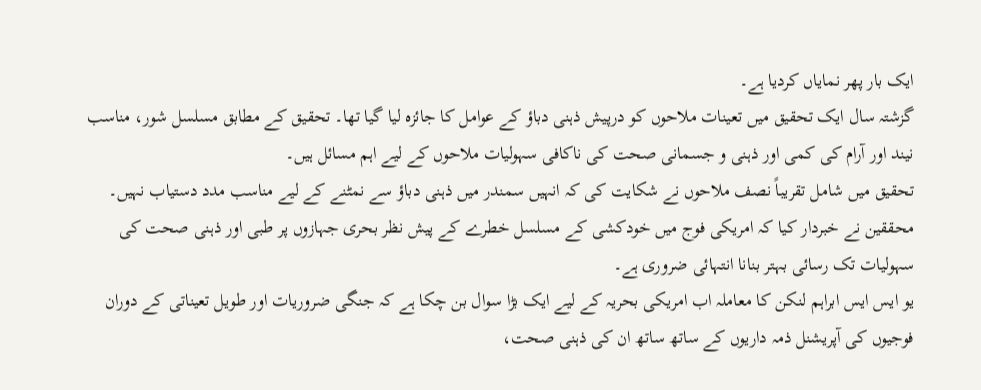ایک بار پھر نمایاں کردیا ہے۔
گزشتہ سال ایک تحقیق میں تعینات ملاحوں کو درپیش ذہنی دباؤ کے عوامل کا جائزہ لیا گیا تھا۔ تحقیق کے مطابق مسلسل شور، مناسب نیند اور آرام کی کمی اور ذہنی و جسمانی صحت کی ناکافی سہولیات ملاحوں کے لیے اہم مسائل ہیں۔
تحقیق میں شامل تقریباً نصف ملاحوں نے شکایت کی کہ انہیں سمندر میں ذہنی دباؤ سے نمٹنے کے لیے مناسب مدد دستیاب نہیں۔
محققین نے خبردار کیا کہ امریکی فوج میں خودکشی کے مسلسل خطرے کے پیش نظر بحری جہازوں پر طبی اور ذہنی صحت کی سہولیات تک رسائی بہتر بنانا انتہائی ضروری ہے۔
یو ایس ایس ابراہم لنکن کا معاملہ اب امریکی بحریہ کے لیے ایک بڑا سوال بن چکا ہے کہ جنگی ضروریات اور طویل تعیناتی کے دوران فوجیوں کی آپریشنل ذمہ داریوں کے ساتھ ساتھ ان کی ذہنی صحت،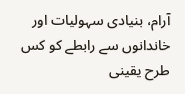آرام، بنیادی سہولیات اور خاندانوں سے رابطے کو کس طرح یقینی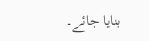بنایا جائے۔